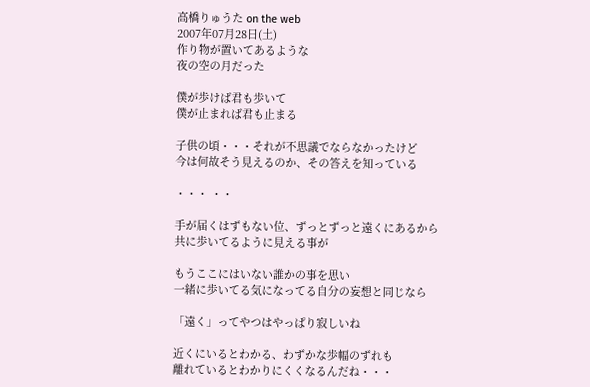高橋りゅうた on the web
2007年07月28日(土)
作り物が置いてあるような
夜の空の月だった

僕が歩けば君も歩いて
僕が止まれば君も止まる

子供の頃・・・それが不思議でならなかったけど
今は何故そう見えるのか、その答えを知っている

・・・ ・・

手が届くはずもない位、ずっとずっと遠くにあるから
共に歩いてるように見える事が

もうここにはいない誰かの事を思い
一緒に歩いてる気になってる自分の妄想と同じなら

「遠く」ってやつはやっぱり寂しいね

近くにいるとわかる、わずかな歩幅のずれも
離れているとわかりにくくなるんだね・・・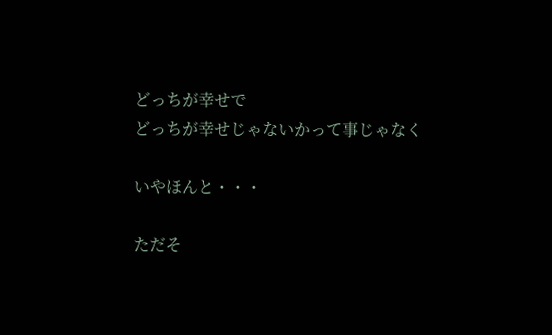どっちが幸せで
どっちが幸せじゃないかって事じゃなく

いやほんと・・・

ただそ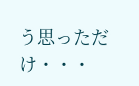う思っただけ・・・